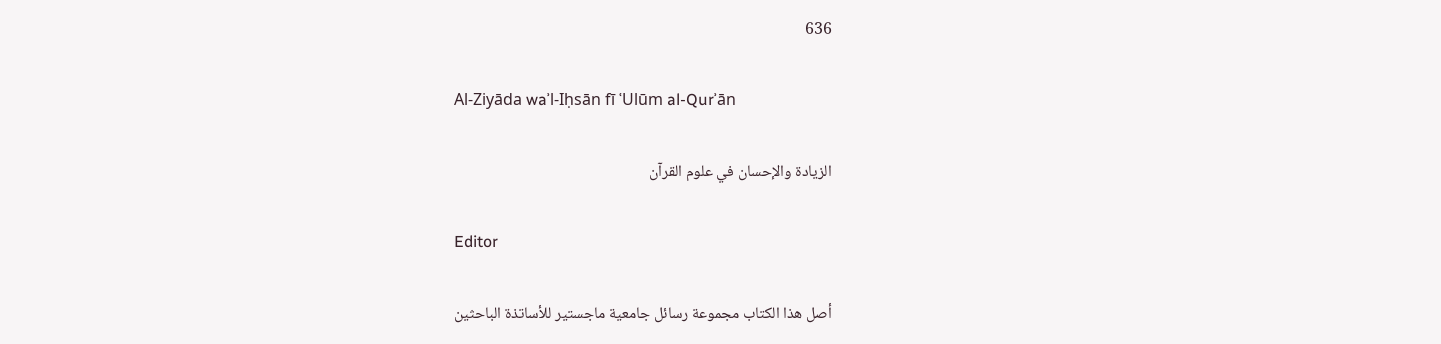636

Al-Ziyāda waʾl-Iḥsān fī ʿUlūm al-Qurʾān

الزيادة والإحسان في علوم القرآن

Editor

أصل هذا الكتاب مجموعة رسائل جامعية ماجستير للأساتذة الباحثين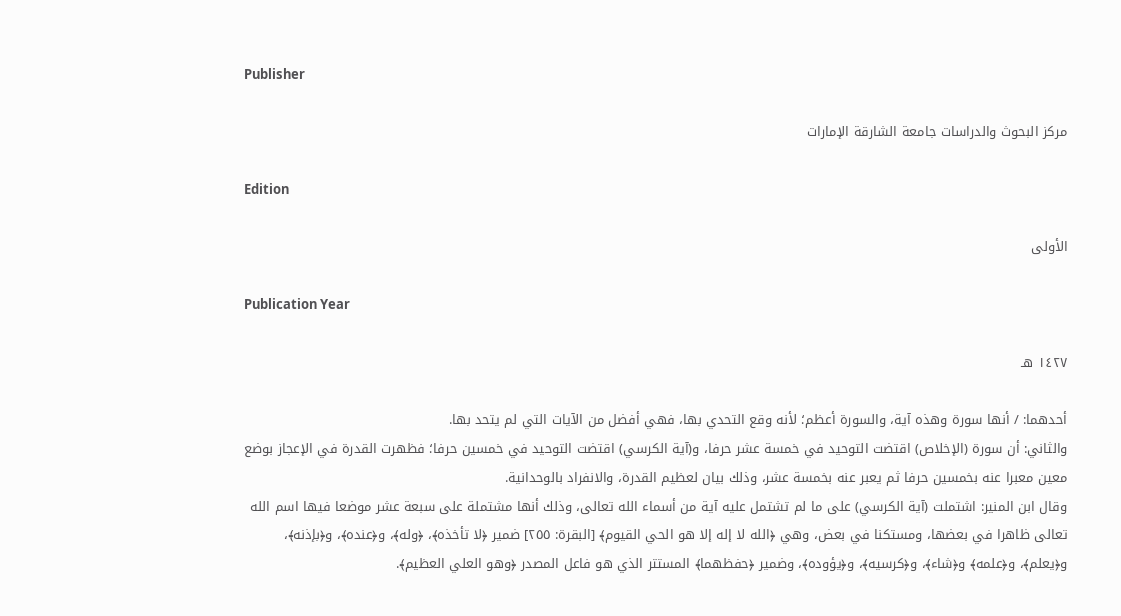Publisher

مركز البحوث والدراسات جامعة الشارقة الإمارات

Edition

الأولى

Publication Year

١٤٢٧ هـ

أحدهما: / أنها سورة وهذه آية، والسورة أعظم؛ لأنه وقع التحدي بها، فهي أفضل من الآيات التي لم يتحد بها.
والثاني: أن سورة (الإخلاص) اقتضت التوحيد في خمسة عشر حرفا، و(آية الكرسي) اقتضت التوحيد في خمسين حرفا؛ فظهرت القدرة في الإعجاز بوضع معين معبرا عنه بخمسين حرفا ثم يعبر عنه بخمسة عشر، وذلك بيان لعظيم القدرة، والانفراد بالوحدانية.
وقال ابن المنير: اشتملت (آية الكرسي) على ما لم تشتمل عليه آية من أسماء الله تعالى، وذلك أنها مشتملة على سبعة عشر موضعا فيها اسم الله تعالى ظاهرا في بعضها، ومستكنا في بعض، وهي ﴿الله لا إله إلا هو الحي القيوم﴾ [البقرة: ٢٥٥] ضمير ﴿لا تأخذه﴾، ﴿وله﴾، و﴿عنده﴾، و﴿بإذنه﴾، و﴿يعلم﴾، و﴿علمه﴾ و﴿شاء﴾، و﴿كرسيه﴾، و﴿يؤوده﴾، وضمير ﴿حفظهما﴾ المستتر الذي هو فاعل المصدر ﴿وهو العلي العظيم﴾.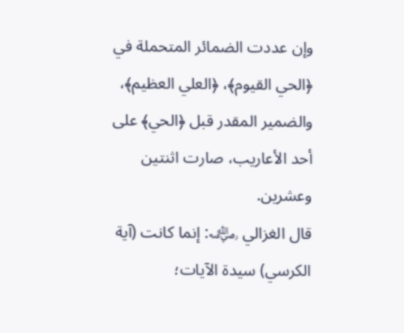وإن عددت الضمائر المتحملة في ﴿الحي القيوم﴾، ﴿العلي العظيم﴾، والضمير المقدر قبل ﴿الحي﴾ على أحد الأعاريب، صارت اثنتين وعشرين.
قال الغزالي ﵁: إنما كانت (آية الكرسي) سيدة الآيات؛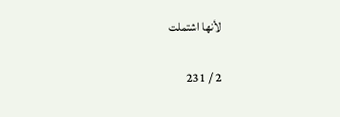لأنها اشتملت

2 / 231